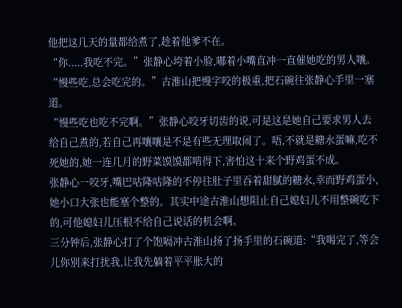他把这几天的量都给煮了,趁着他爹不在。
“你.....我吃不完。”张静心垮着小脸,嘟着小嘴直冲一直催她吃的男人嚷。
“慢些吃,总会吃完的。”古淮山把慢字咬的极重,把石碗往张静心手里一塞道。
“慢些吃也吃不完啊。”张静心咬牙切齿的说,可是这是她自己要求男人去给自己煮的,若自己再嚷嚷是不是有些无理取闹了。唔,不就是糖水蛋嘛,吃不死她的,她一连几月的野菜馍馍都啃得下,害怕这十来个野鸡蛋不成。
张静心一咬牙,嘴巴咕隆咕隆的不停往肚子里吞着甜腻的糖水,幸而野鸡蛋小,她小口大张也能塞个整的。其实中途古淮山想阻止自己媳妇儿不用整碗吃下的,可他媳妇儿压根不给自己说话的机会啊。
三分钟后,张静心打了个饱嗝冲古淮山扬了扬手里的石碗道:“我喝完了,等会儿你别来打扰我,让我先躺着平平胀大的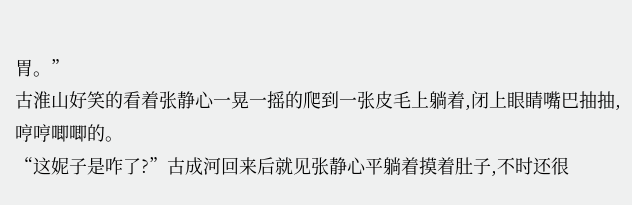胃。”
古淮山好笑的看着张静心一晃一摇的爬到一张皮毛上躺着,闭上眼睛嘴巴抽抽,哼哼唧唧的。
“这妮子是咋了?”古成河回来后就见张静心平躺着摸着肚子,不时还很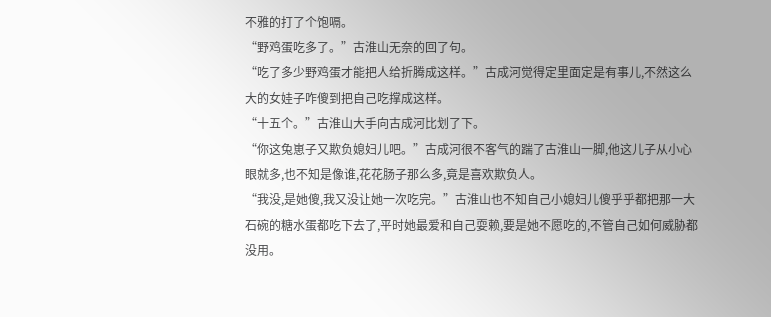不雅的打了个饱嗝。
“野鸡蛋吃多了。”古淮山无奈的回了句。
“吃了多少野鸡蛋才能把人给折腾成这样。”古成河觉得定里面定是有事儿,不然这么大的女娃子咋傻到把自己吃撑成这样。
“十五个。”古淮山大手向古成河比划了下。
“你这兔崽子又欺负媳妇儿吧。”古成河很不客气的踹了古淮山一脚,他这儿子从小心眼就多,也不知是像谁,花花肠子那么多,竟是喜欢欺负人。
“我没,是她傻,我又没让她一次吃完。”古淮山也不知自己小媳妇儿傻乎乎都把那一大石碗的糖水蛋都吃下去了,平时她最爱和自己耍赖,要是她不愿吃的,不管自己如何威胁都没用。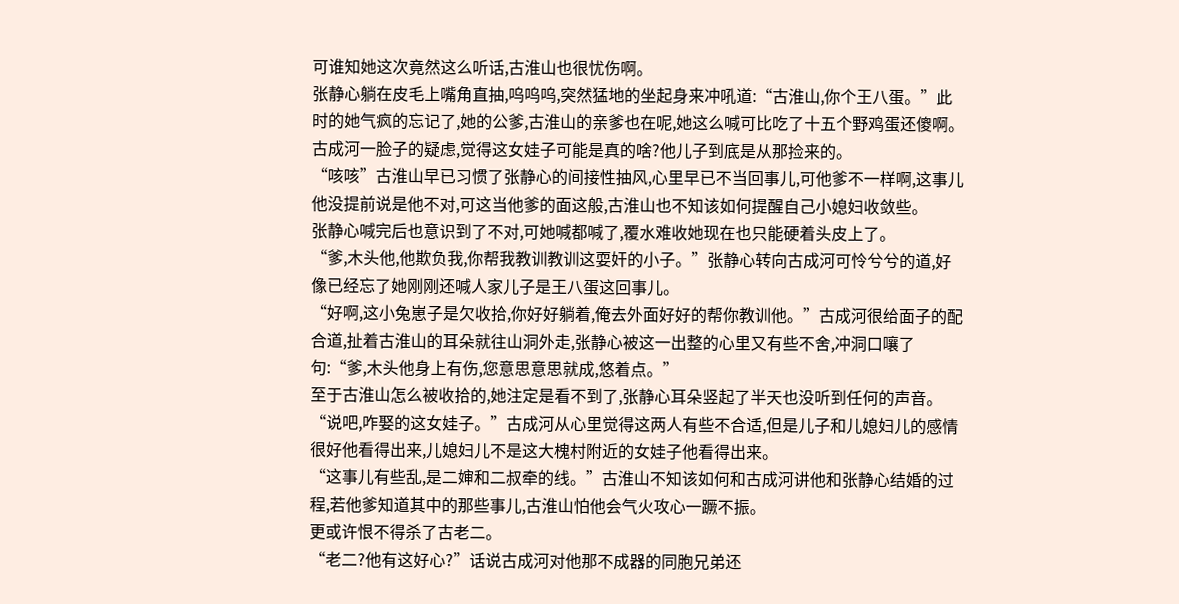可谁知她这次竟然这么听话,古淮山也很忧伤啊。
张静心躺在皮毛上嘴角直抽,呜呜呜,突然猛地的坐起身来冲吼道:“古淮山,你个王八蛋。”此时的她气疯的忘记了,她的公爹,古淮山的亲爹也在呢,她这么喊可比吃了十五个野鸡蛋还傻啊。
古成河一脸子的疑虑,觉得这女娃子可能是真的啥?他儿子到底是从那捡来的。
“咳咳”古淮山早已习惯了张静心的间接性抽风,心里早已不当回事儿,可他爹不一样啊,这事儿他没提前说是他不对,可这当他爹的面这般,古淮山也不知该如何提醒自己小媳妇收敛些。
张静心喊完后也意识到了不对,可她喊都喊了,覆水难收她现在也只能硬着头皮上了。
“爹,木头他,他欺负我,你帮我教训教训这耍奸的小子。”张静心转向古成河可怜兮兮的道,好像已经忘了她刚刚还喊人家儿子是王八蛋这回事儿。
“好啊,这小兔崽子是欠收拾,你好好躺着,俺去外面好好的帮你教训他。”古成河很给面子的配合道,扯着古淮山的耳朵就往山洞外走,张静心被这一出整的心里又有些不舍,冲洞口嚷了句:“爹,木头他身上有伤,您意思意思就成,悠着点。”
至于古淮山怎么被收拾的,她注定是看不到了,张静心耳朵竖起了半天也没听到任何的声音。
“说吧,咋娶的这女娃子。”古成河从心里觉得这两人有些不合适,但是儿子和儿媳妇儿的感情很好他看得出来,儿媳妇儿不是这大槐村附近的女娃子他看得出来。
“这事儿有些乱,是二婶和二叔牵的线。”古淮山不知该如何和古成河讲他和张静心结婚的过程,若他爹知道其中的那些事儿,古淮山怕他会气火攻心一蹶不振。
更或许恨不得杀了古老二。
“老二?他有这好心?”话说古成河对他那不成器的同胞兄弟还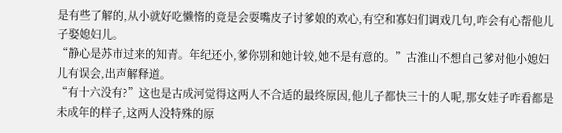是有些了解的,从小就好吃懒惰的竟是会耍嘴皮子讨爹娘的欢心,有空和寡妇们调戏几句,咋会有心帮他儿子娶媳妇儿。
“静心是苏市过来的知青。年纪还小,爹你别和她计较,她不是有意的。”古淮山不想自己爹对他小媳妇儿有误会,出声解释道。
“有十六没有?”这也是古成河觉得这两人不合适的最终原因,他儿子都快三十的人呢,那女娃子咋看都是未成年的样子,这两人没特殊的原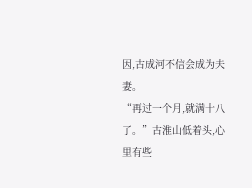因,古成河不信会成为夫妻。
“再过一个月,就满十八了。”古淮山低着头,心里有些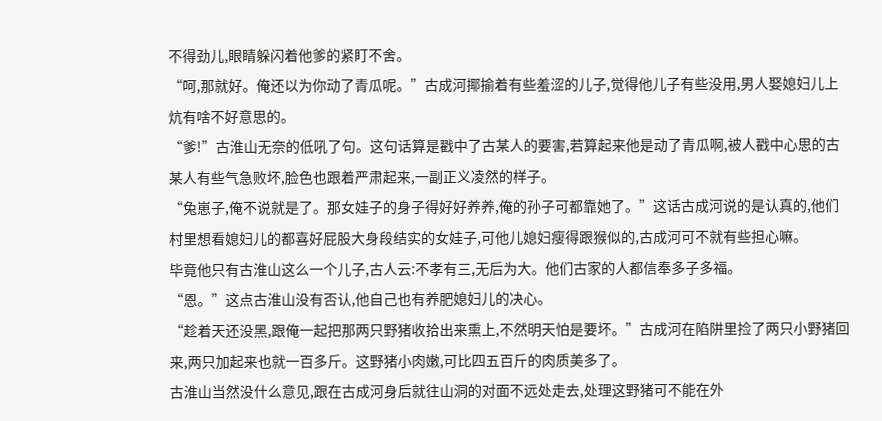不得劲儿,眼睛躲闪着他爹的紧盯不舍。
“呵,那就好。俺还以为你动了青瓜呢。”古成河揶揄着有些羞涩的儿子,觉得他儿子有些没用,男人娶媳妇儿上炕有啥不好意思的。
“爹!”古淮山无奈的低吼了句。这句话算是戳中了古某人的要害,若算起来他是动了青瓜啊,被人戳中心思的古某人有些气急败坏,脸色也跟着严肃起来,一副正义凌然的样子。
“兔崽子,俺不说就是了。那女娃子的身子得好好养养,俺的孙子可都靠她了。”这话古成河说的是认真的,他们村里想看媳妇儿的都喜好屁股大身段结实的女娃子,可他儿媳妇瘦得跟猴似的,古成河可不就有些担心嘛。
毕竟他只有古淮山这么一个儿子,古人云:不孝有三,无后为大。他们古家的人都信奉多子多福。
“恩。”这点古淮山没有否认,他自己也有养肥媳妇儿的决心。
“趁着天还没黑,跟俺一起把那两只野猪收拾出来熏上,不然明天怕是要坏。”古成河在陷阱里捡了两只小野猪回来,两只加起来也就一百多斤。这野猪小肉嫩,可比四五百斤的肉质美多了。
古淮山当然没什么意见,跟在古成河身后就往山洞的对面不远处走去,处理这野猪可不能在外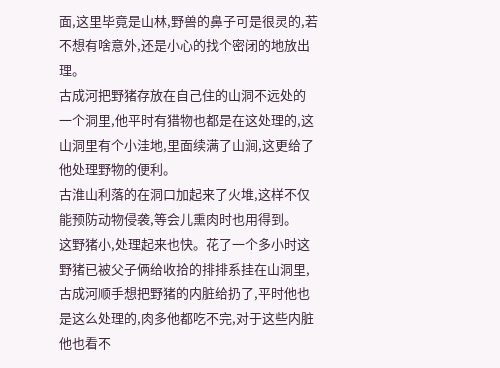面,这里毕竟是山林,野兽的鼻子可是很灵的,若不想有啥意外,还是小心的找个密闭的地放出理。
古成河把野猪存放在自己住的山洞不远处的一个洞里,他平时有猎物也都是在这处理的,这山洞里有个小洼地,里面续满了山涧,这更给了他处理野物的便利。
古淮山利落的在洞口加起来了火堆,这样不仅能预防动物侵袭,等会儿熏肉时也用得到。
这野猪小,处理起来也快。花了一个多小时这野猪已被父子俩给收拾的排排系挂在山洞里,古成河顺手想把野猪的内脏给扔了,平时他也是这么处理的,肉多他都吃不完,对于这些内脏他也看不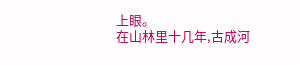上眼。
在山林里十几年,古成河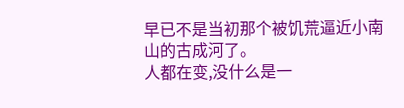早已不是当初那个被饥荒逼近小南山的古成河了。
人都在变,没什么是一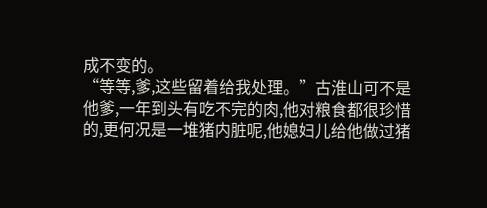成不变的。
“等等,爹,这些留着给我处理。”古淮山可不是他爹,一年到头有吃不完的肉,他对粮食都很珍惜的,更何况是一堆猪内脏呢,他媳妇儿给他做过猪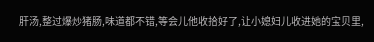肝汤,整过爆炒猪肠,味道都不错,等会儿他收拾好了,让小媳妇儿收进她的宝贝里,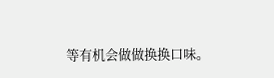等有机会做做换换口味。